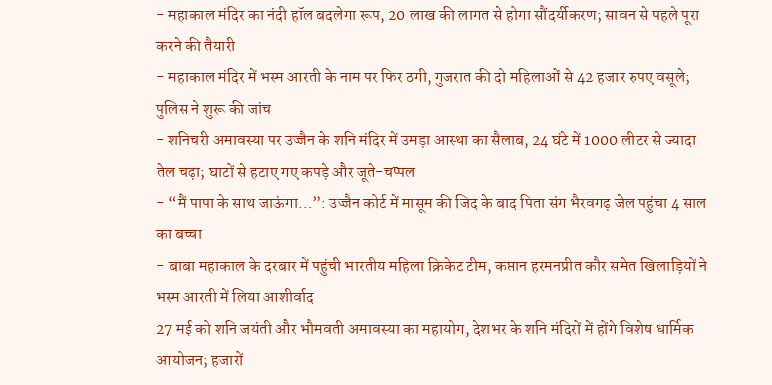- महाकाल मंदिर का नंदी हॉल बदलेगा रूप, 20 लाख की लागत से होगा सौंदर्यीकरण; सावन से पहले पूरा करने की तैयारी
- महाकाल मंदिर में भस्म आरती के नाम पर फिर ठगी, गुजरात की दो महिलाओं से 42 हजार रुपए वसूले; पुलिस ने शुरू की जांच
- शनिचरी अमावस्या पर उज्जैन के शनि मंदिर में उमड़ा आस्था का सैलाब, 24 घंटे में 1000 लीटर से ज्यादा तेल चढ़ा; घाटों से हटाए गए कपड़े और जूते-चप्पल
- “मैं पापा के साथ जाऊंगा…”: उज्जैन कोर्ट में मासूम की जिद के बाद पिता संग भैरवगढ़ जेल पहुंचा 4 साल का बच्चा
- बाबा महाकाल के दरबार में पहुंची भारतीय महिला क्रिकेट टीम, कप्तान हरमनप्रीत कौर समेत खिलाड़ियों ने भस्म आरती में लिया आशीर्वाद
27 मई को शनि जयंती और भौमवती अमावस्या का महायोग, देशभर के शनि मंदिरों में होंगे विशेष धार्मिक आयोजन; हजारों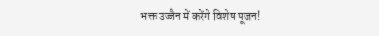भक्त उज्जैन में करेंगे विशेष पूजन!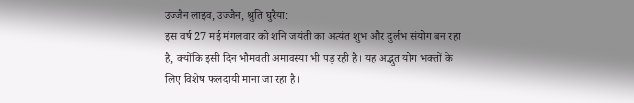उज्जैन लाइव, उज्जैन, श्रुति घुरैया:
इस वर्ष 27 मई मंगलवार को शनि जयंती का अत्यंत शुभ और दुर्लभ संयोग बन रहा है, क्योंकि इसी दिन भौमवती अमावस्या भी पड़ रही है। यह अद्भुत योग भक्तों के लिए विशेष फलदायी माना जा रहा है।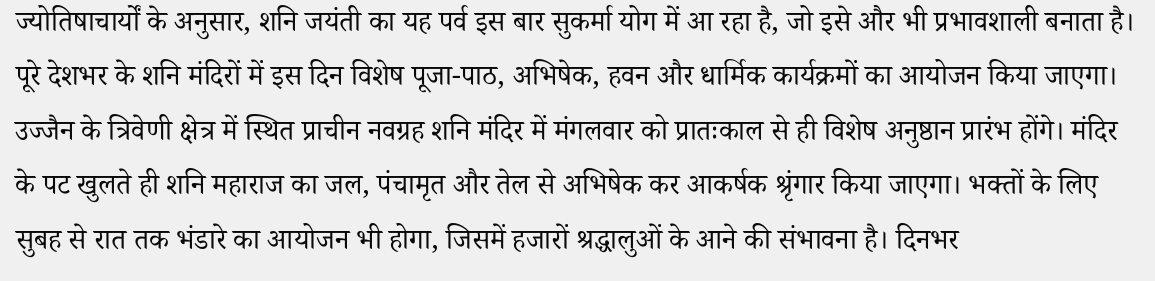ज्योतिषाचार्यों के अनुसार, शनि जयंती का यह पर्व इस बार सुकर्मा योग में आ रहा है, जो इसे और भी प्रभावशाली बनाता है। पूरे देशभर के शनि मंदिरों में इस दिन विशेष पूजा-पाठ, अभिषेक, हवन और धार्मिक कार्यक्रमों का आयोजन किया जाएगा।
उज्जैन के त्रिवेणी क्षेत्र में स्थित प्राचीन नवग्रह शनि मंदिर में मंगलवार को प्रातःकाल से ही विशेष अनुष्ठान प्रारंभ होंगे। मंदिर के पट खुलते ही शनि महाराज का जल, पंचामृत और तेल से अभिषेक कर आकर्षक श्रृंगार किया जाएगा। भक्तों के लिए सुबह से रात तक भंडारे का आयोजन भी होगा, जिसमें हजारों श्रद्धालुओं के आने की संभावना है। दिनभर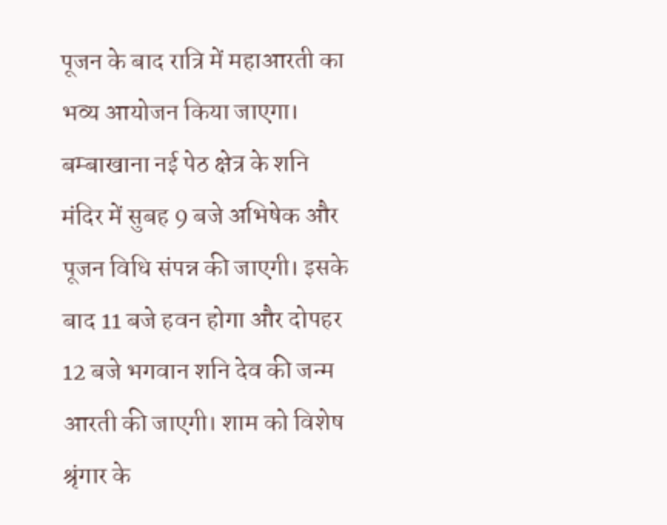पूजन के बाद रात्रि में महाआरती का भव्य आयोजन किया जाएगा।
बम्बाखाना नई पेठ क्षेत्र के शनि मंदिर में सुबह 9 बजे अभिषेक और पूजन विधि संपन्न की जाएगी। इसके बाद 11 बजे हवन होगा और दोपहर 12 बजे भगवान शनि देव की जन्म आरती की जाएगी। शाम को विशेष श्रृंगार के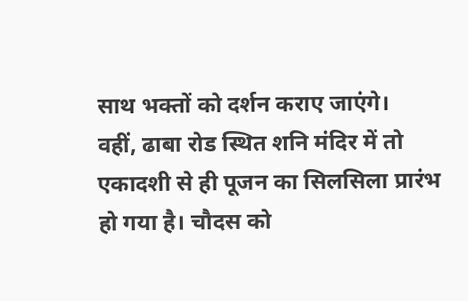साथ भक्तों को दर्शन कराए जाएंगे।
वहीं, ढाबा रोड स्थित शनि मंदिर में तो एकादशी से ही पूजन का सिलसिला प्रारंभ हो गया है। चौदस को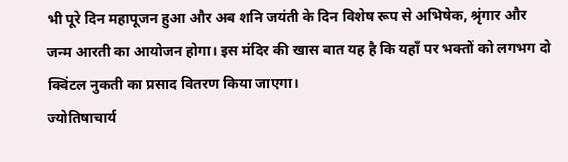भी पूरे दिन महापूजन हुआ और अब शनि जयंती के दिन विशेष रूप से अभिषेक, श्रृंगार और जन्म आरती का आयोजन होगा। इस मंदिर की खास बात यह है कि यहाँ पर भक्तों को लगभग दो क्विंटल नुकती का प्रसाद वितरण किया जाएगा।
ज्योतिषाचार्य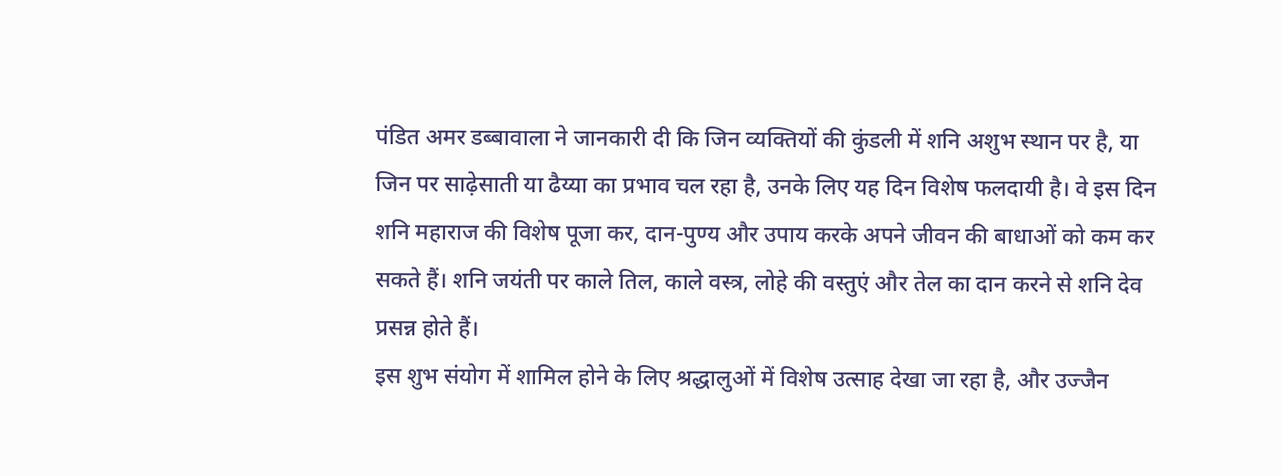पंडित अमर डब्बावाला ने जानकारी दी कि जिन व्यक्तियों की कुंडली में शनि अशुभ स्थान पर है, या जिन पर साढ़ेसाती या ढैय्या का प्रभाव चल रहा है, उनके लिए यह दिन विशेष फलदायी है। वे इस दिन शनि महाराज की विशेष पूजा कर, दान-पुण्य और उपाय करके अपने जीवन की बाधाओं को कम कर सकते हैं। शनि जयंती पर काले तिल, काले वस्त्र, लोहे की वस्तुएं और तेल का दान करने से शनि देव प्रसन्न होते हैं।
इस शुभ संयोग में शामिल होने के लिए श्रद्धालुओं में विशेष उत्साह देखा जा रहा है, और उज्जैन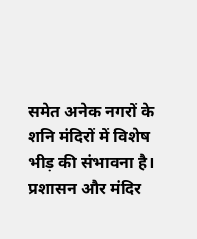समेत अनेक नगरों के शनि मंदिरों में विशेष भीड़ की संभावना है। प्रशासन और मंदिर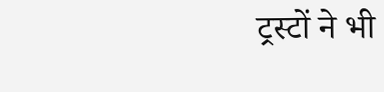ट्रस्टों ने भी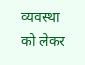व्यवस्था को लेकर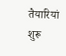तैयारियां शुरू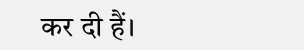कर दी हैं।